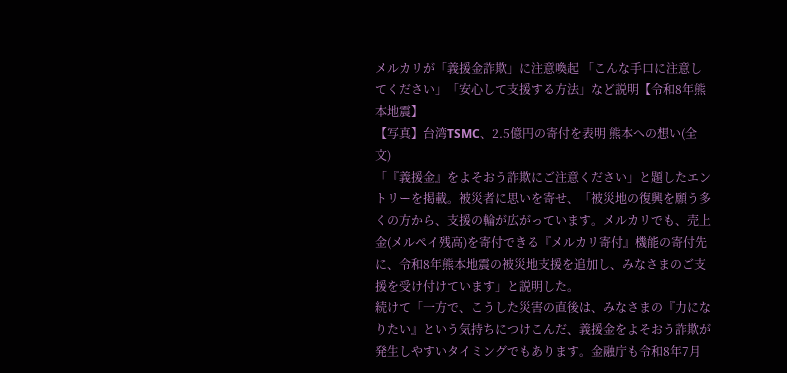メルカリが「義援金詐欺」に注意喚起 「こんな手口に注意してください」「安心して支援する方法」など説明【令和8年熊本地震】
【写真】台湾TSMC、2.5億円の寄付を表明 熊本への想い(全文)
「『義援金』をよそおう詐欺にご注意ください」と題したエントリーを掲載。被災者に思いを寄せ、「被災地の復興を願う多くの方から、支援の輪が広がっています。メルカリでも、売上金(メルペイ残高)を寄付できる『メルカリ寄付』機能の寄付先に、令和8年熊本地震の被災地支援を追加し、みなさまのご支援を受け付けています」と説明した。
続けて「一方で、こうした災害の直後は、みなさまの『力になりたい』という気持ちにつけこんだ、義援金をよそおう詐欺が発生しやすいタイミングでもあります。金融庁も令和8年7月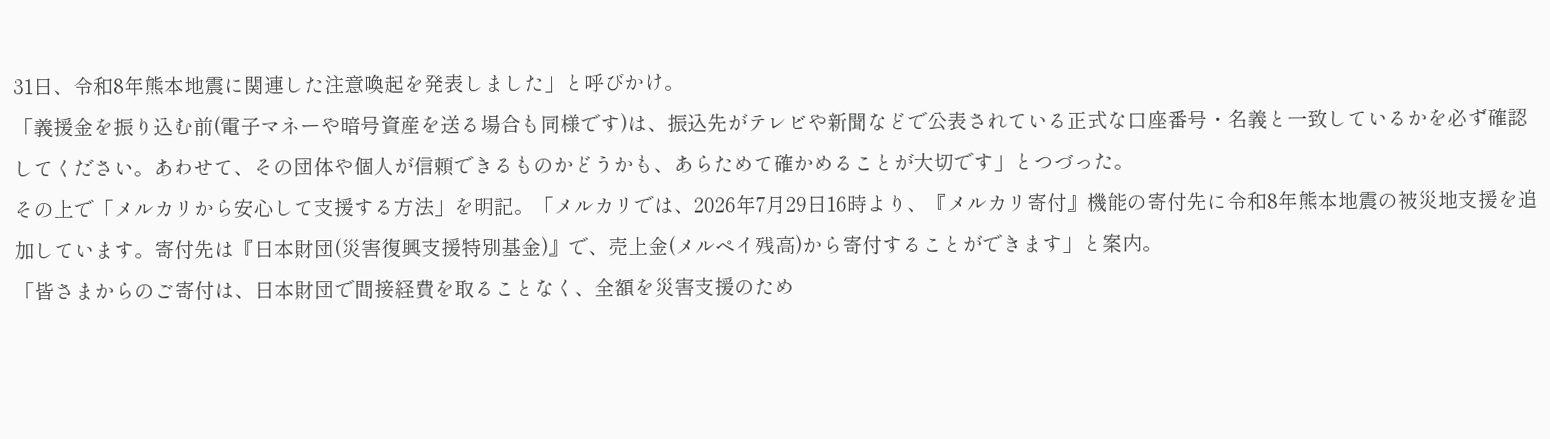31日、令和8年熊本地震に関連した注意喚起を発表しました」と呼びかけ。
「義援金を振り込む前(電子マネーや暗号資産を送る場合も同様です)は、振込先がテレビや新聞などで公表されている正式な口座番号・名義と一致しているかを必ず確認してください。あわせて、その団体や個人が信頼できるものかどうかも、あらためて確かめることが大切です」とつづった。
その上で「メルカリから安心して支援する方法」を明記。「メルカリでは、2026年7月29日16時より、『メルカリ寄付』機能の寄付先に令和8年熊本地震の被災地支援を追加しています。寄付先は『日本財団(災害復興支援特別基金)』で、売上金(メルペイ残高)から寄付することができます」と案内。
「皆さまからのご寄付は、日本財団で間接経費を取ることなく、全額を災害支援のため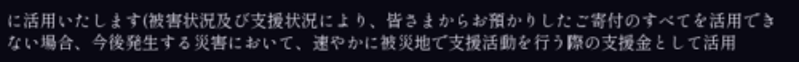に活用いたします(被害状況及び支援状況により、皆さまからお預かりしたご寄付のすべてを活用できない場合、今後発生する災害において、速やかに被災地で支援活動を行う際の支援金として活用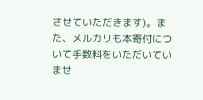させていただきます)。また、メルカリも本寄付について手数料をいただいていませ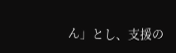ん」とし、支援の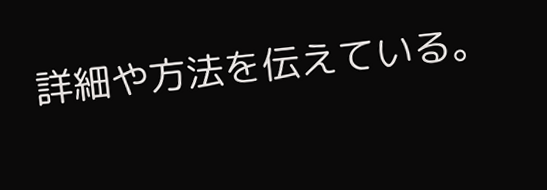詳細や方法を伝えている。